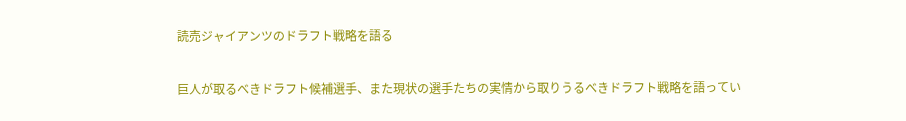読売ジャイアンツのドラフト戦略を語る

巨人が取るべきドラフト候補選手、また現状の選手たちの実情から取りうるべきドラフト戦略を語ってい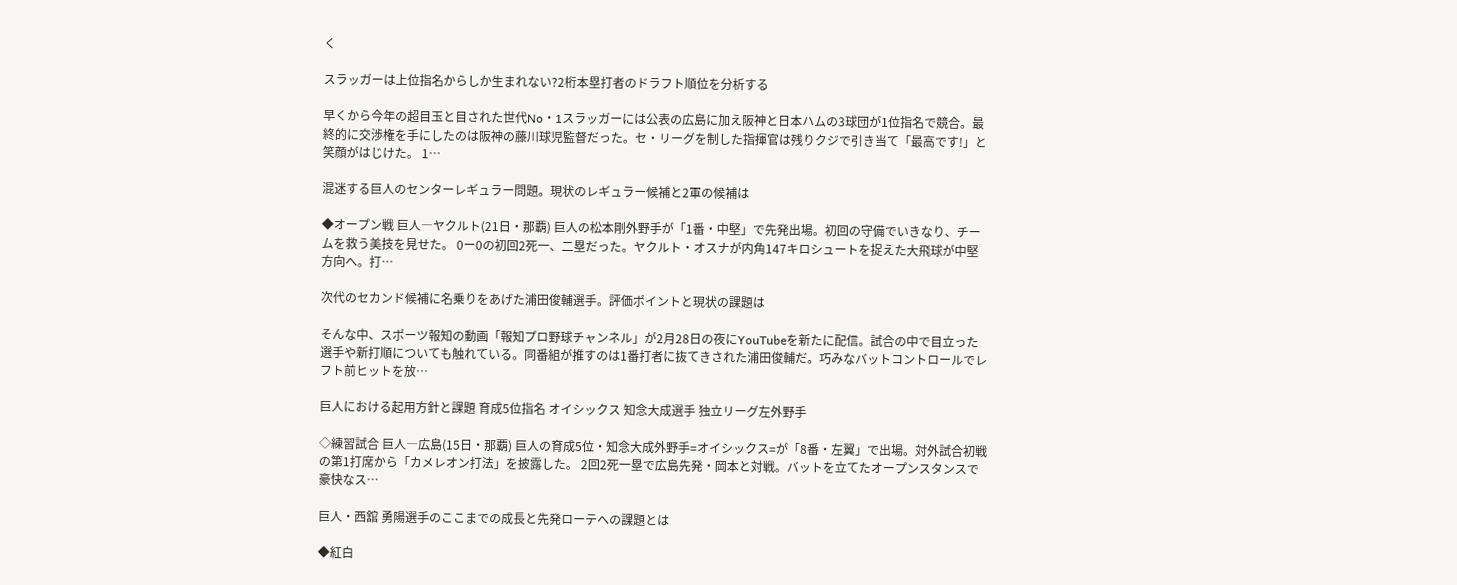く

スラッガーは上位指名からしか生まれない?2桁本塁打者のドラフト順位を分析する

早くから今年の超目玉と目された世代No・1スラッガーには公表の広島に加え阪神と日本ハムの3球団が1位指名で競合。最終的に交渉権を手にしたのは阪神の藤川球児監督だった。セ・リーグを制した指揮官は残りクジで引き当て「最高です!」と笑顔がはじけた。 1…

混迷する巨人のセンターレギュラー問題。現状のレギュラー候補と2軍の候補は

◆オープン戦 巨人―ヤクルト(21日・那覇) 巨人の松本剛外野手が「1番・中堅」で先発出場。初回の守備でいきなり、チームを救う美技を見せた。 0ー0の初回2死一、二塁だった。ヤクルト・オスナが内角147キロシュートを捉えた大飛球が中堅方向へ。打…

次代のセカンド候補に名乗りをあげた浦田俊輔選手。評価ポイントと現状の課題は

そんな中、スポーツ報知の動画「報知プロ野球チャンネル」が2月28日の夜にYouTubeを新たに配信。試合の中で目立った選手や新打順についても触れている。同番組が推すのは1番打者に抜てきされた浦田俊輔だ。巧みなバットコントロールでレフト前ヒットを放…

巨人における起用方針と課題 育成5位指名 オイシックス 知念大成選手 独立リーグ左外野手

◇練習試合 巨人―広島(15日・那覇) 巨人の育成5位・知念大成外野手=オイシックス=が「8番・左翼」で出場。対外試合初戦の第1打席から「カメレオン打法」を披露した。 2回2死一塁で広島先発・岡本と対戦。バットを立てたオープンスタンスで豪快なス…

巨人・西舘 勇陽選手のここまでの成長と先発ローテへの課題とは

◆紅白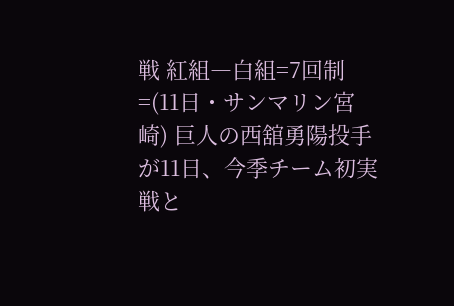戦 紅組―白組=7回制=(11日・サンマリン宮崎) 巨人の西舘勇陽投手が11日、今季チーム初実戦と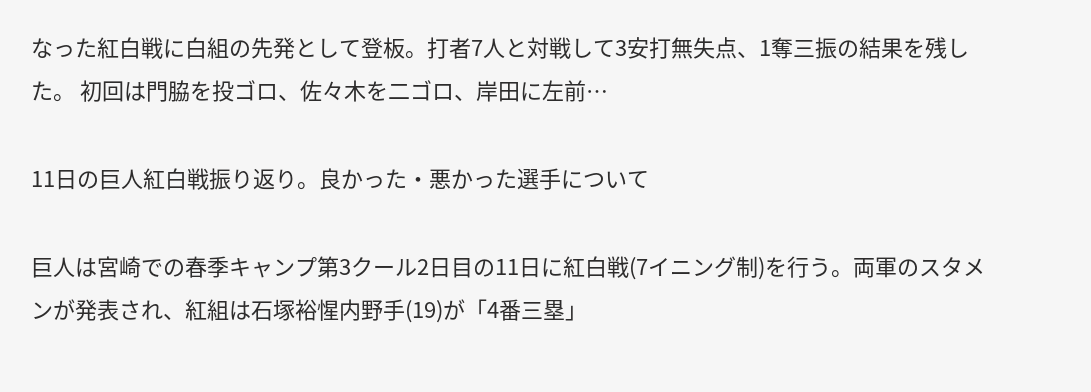なった紅白戦に白組の先発として登板。打者7人と対戦して3安打無失点、1奪三振の結果を残した。 初回は門脇を投ゴロ、佐々木を二ゴロ、岸田に左前…

11日の巨人紅白戦振り返り。良かった・悪かった選手について

巨人は宮崎での春季キャンプ第3クール2日目の11日に紅白戦(7イニング制)を行う。両軍のスタメンが発表され、紅組は石塚裕惺内野手(19)が「4番三塁」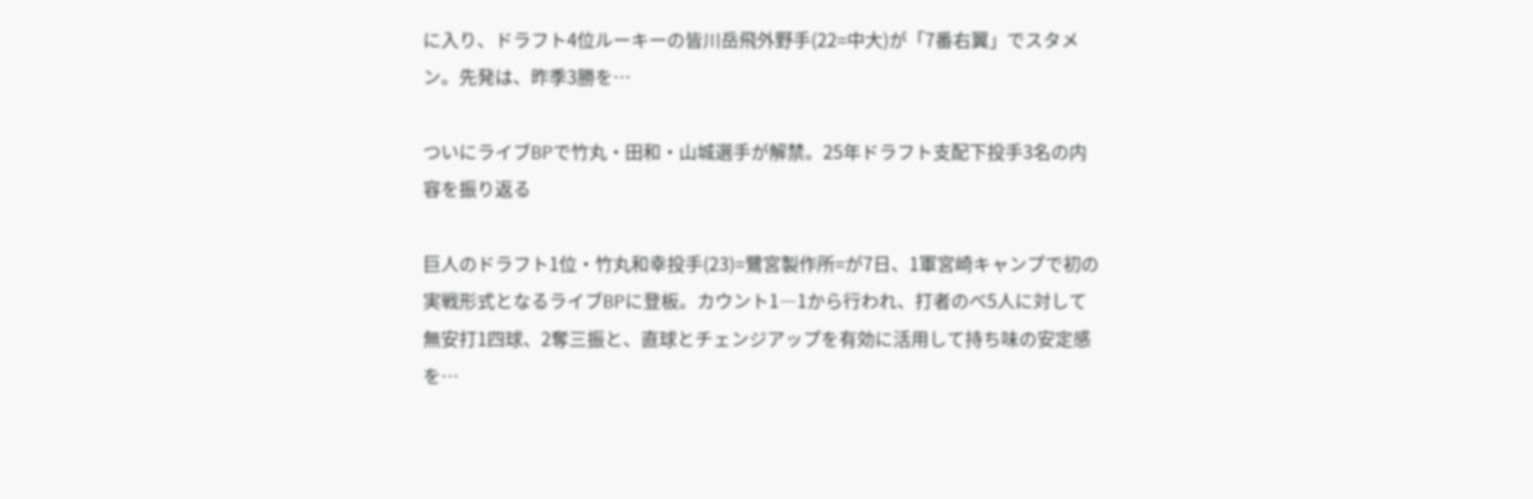に入り、ドラフト4位ルーキーの皆川岳飛外野手(22=中大)が「7番右翼」でスタメン。先発は、昨季3勝を…

ついにライブBPで竹丸・田和・山城選手が解禁。25年ドラフト支配下投手3名の内容を振り返る

巨人のドラフト1位・竹丸和幸投手(23)=鷺宮製作所=が7日、1軍宮崎キャンプで初の実戦形式となるライブBPに登板。カウント1―1から行われ、打者のべ5人に対して無安打1四球、2奪三振と、直球とチェンジアップを有効に活用して持ち味の安定感を…